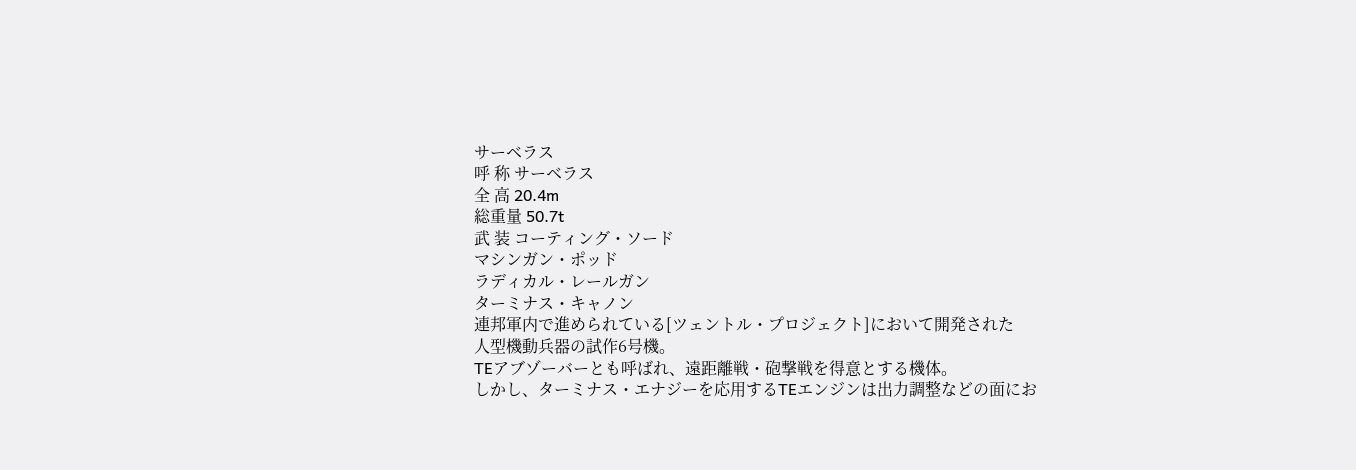サーベラス
呼 称 サーベラス
全 高 20.4m
総重量 50.7t
武 装 コーティング・ソード
マシンガン・ポッド
ラディカル・レールガン
ターミナス・キャノン
連邦軍内で進められている[ツェントル・プロジェクト]において開発された
人型機動兵器の試作6号機。
TEアブゾーバーとも呼ばれ、遠距離戦・砲撃戦を得意とする機体。
しかし、ターミナス・エナジーを応用するTEエンジンは出力調整などの面にお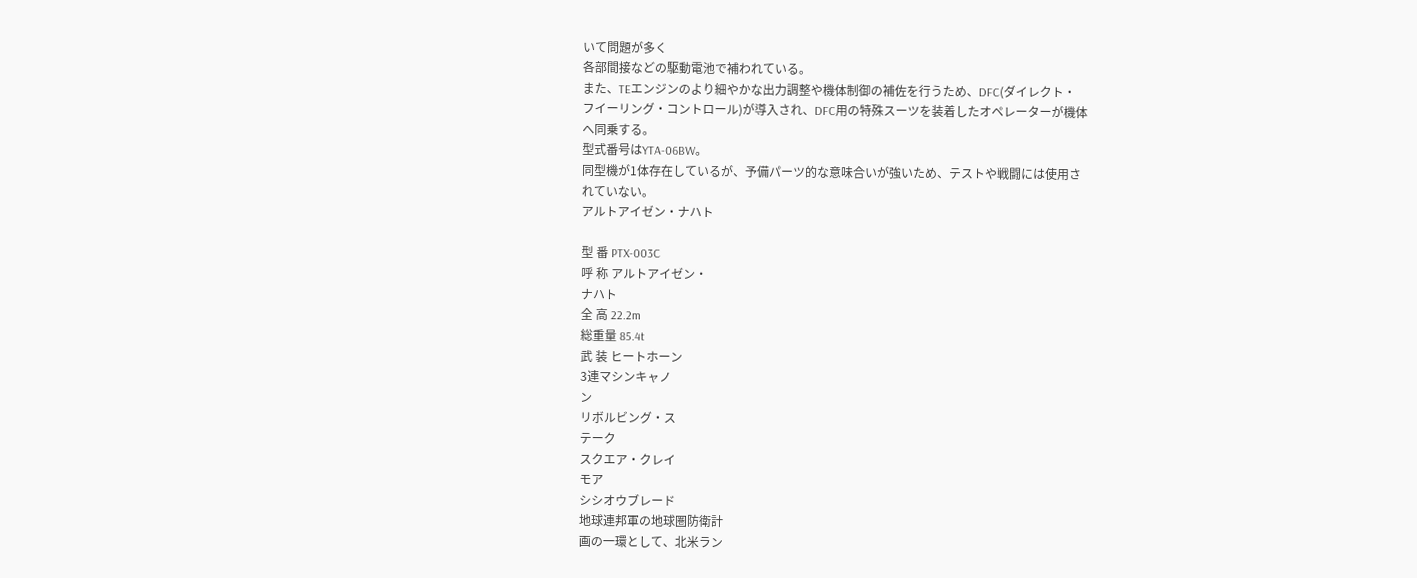いて問題が多く
各部間接などの駆動電池で補われている。
また、TEエンジンのより細やかな出力調整や機体制御の補佐を行うため、DFC(ダイレクト・
フイーリング・コントロール)が導入され、DFC用の特殊スーツを装着したオペレーターが機体
へ同乗する。
型式番号はYTA-06BW。
同型機が1体存在しているが、予備パーツ的な意味合いが強いため、テストや戦闘には使用さ
れていない。
アルトアイゼン・ナハト

型 番 PTX-003C
呼 称 アルトアイゼン・
ナハト
全 高 22.2m
総重量 85.4t
武 装 ヒートホーン
3連マシンキャノ
ン
リボルビング・ス
テーク
スクエア・クレイ
モア
シシオウブレード
地球連邦軍の地球圏防衛計
画の一環として、北米ラン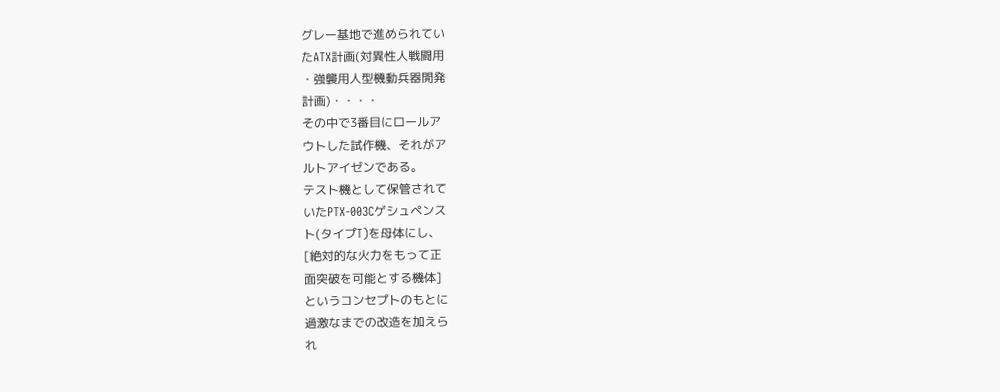グレー基地で進められてい
たATX計画(対異性人戦闘用
・強襲用人型機動兵器開発
計画)・・・・
その中で3番目にロールア
ウトした試作機、それがア
ルトアイゼンである。
テスト機として保管されて
いたPTX-003Cゲシュペンス
ト(タイプT)を母体にし、
[絶対的な火力をもって正
面突破を可能とする機体]
というコンセプトのもとに
過激なまでの改造を加えら
れ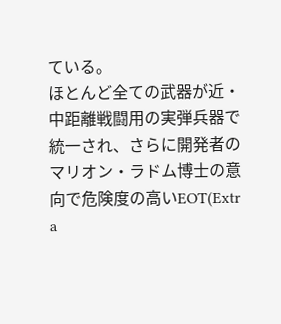ている。
ほとんど全ての武器が近・
中距離戦闘用の実弾兵器で
統一され、さらに開発者の
マリオン・ラドム博士の意
向で危険度の高いEOT(Extr
a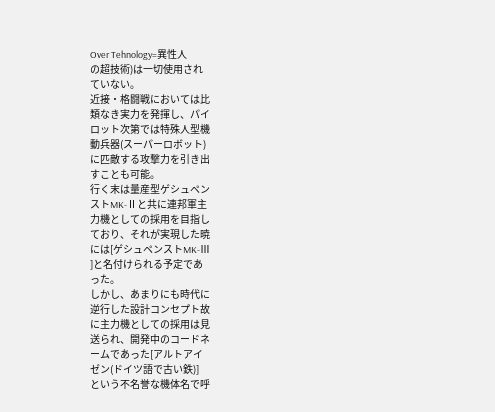Over Tehnology=異性人
の超技術)は一切使用され
ていない。
近接・格闘戦においては比
類なき実力を発揮し、パイ
ロット次第では特殊人型機
動兵器(スーパーロボット)
に匹敵する攻撃力を引き出
すことも可能。
行く末は量産型ゲシュペン
ストMK-Ⅱと共に連邦軍主
力機としての採用を目指し
ており、それが実現した暁
には[ゲシュペンストMK-Ⅲ
]と名付けられる予定であ
った。
しかし、あまりにも時代に
逆行した設計コンセプト故
に主力機としての採用は見
送られ、開発中のコードネ
ームであった[アルトアイ
ゼン(ドイツ語で古い鉄)]
という不名誉な機体名で呼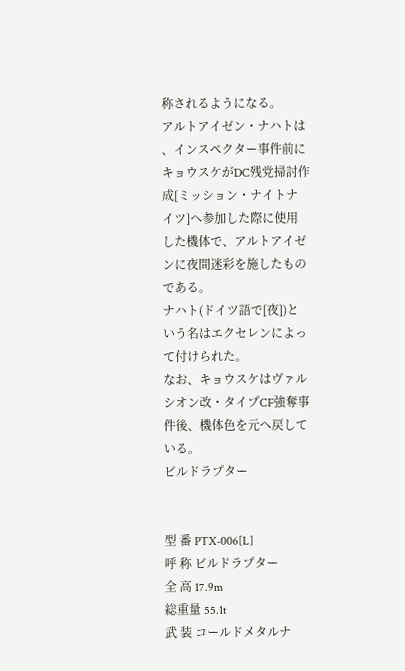称されるようになる。
アルトアイゼン・ナハトは
、インスペクター事件前に
キョウスケがDC残党掃討作
成[ミッション・ナイトナ
イツ]へ参加した際に使用
した機体で、アルトアイゼ
ンに夜間迷彩を施したもの
である。
ナハト(ドイツ語で[夜])と
いう名はエクセレンによっ
て付けられた。
なお、キョウスケはヴァル
シオン改・タイプCF強奪事
件後、機体色を元へ戻して
いる。
ビルドラプター


型 番 PTX-006[L]
呼 称 ビルドラプター
全 高 17.9m
総重量 55.1t
武 装 コールドメタルナ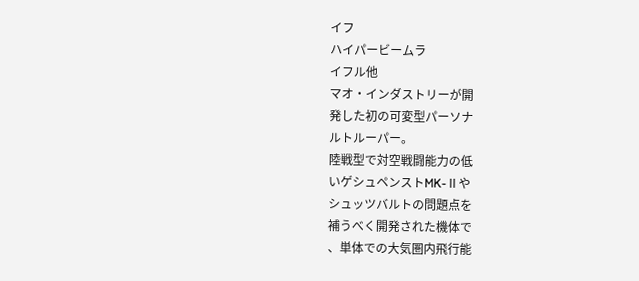イフ
ハイパービームラ
イフル他
マオ・インダストリーが開
発した初の可変型パーソナ
ルトルーパー。
陸戦型で対空戦闘能力の低
いゲシュペンストMK-Ⅱや
シュッツバルトの問題点を
補うべく開発された機体で
、単体での大気圏内飛行能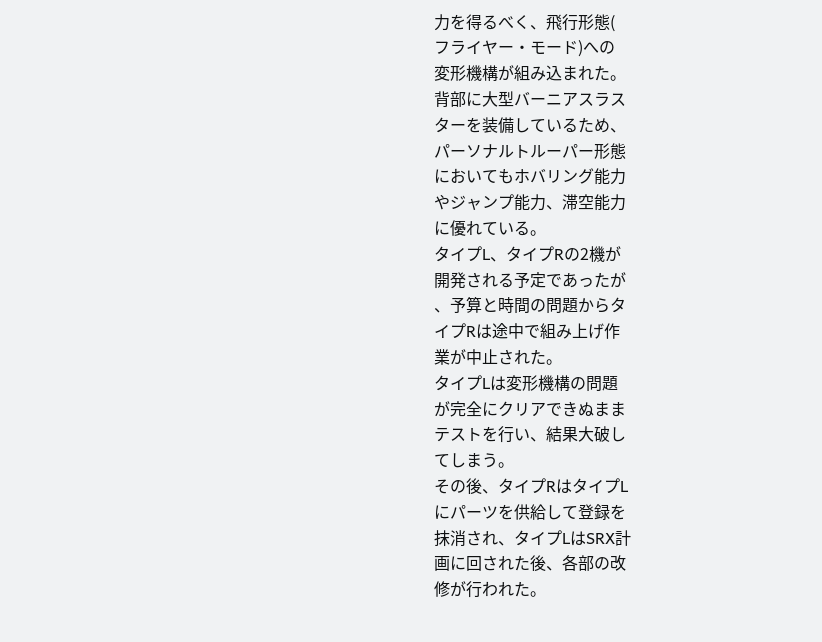力を得るべく、飛行形態(
フライヤー・モード)への
変形機構が組み込まれた。
背部に大型バーニアスラス
ターを装備しているため、
パーソナルトルーパー形態
においてもホバリング能力
やジャンプ能力、滞空能力
に優れている。
タイプL、タイプRの2機が
開発される予定であったが
、予算と時間の問題からタ
イプRは途中で組み上げ作
業が中止された。
タイプLは変形機構の問題
が完全にクリアできぬまま
テストを行い、結果大破し
てしまう。
その後、タイプRはタイプL
にパーツを供給して登録を
抹消され、タイプLはSRX計
画に回された後、各部の改
修が行われた。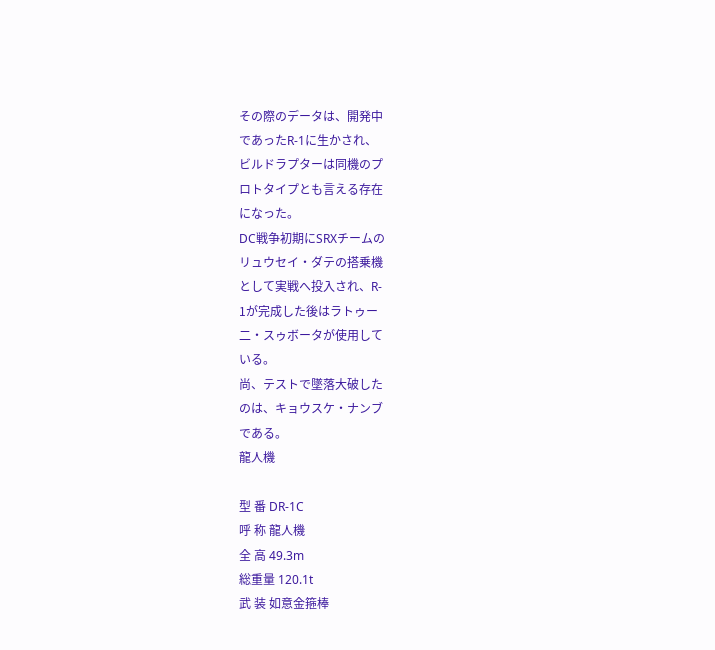その際のデータは、開発中
であったR-1に生かされ、
ビルドラプターは同機のプ
ロトタイプとも言える存在
になった。
DC戦争初期にSRXチームの
リュウセイ・ダテの搭乗機
として実戦へ投入され、R-
1が完成した後はラトゥー
二・スゥボータが使用して
いる。
尚、テストで墜落大破した
のは、キョウスケ・ナンブ
である。
龍人機

型 番 DR-1C
呼 称 龍人機
全 高 49.3m
総重量 120.1t
武 装 如意金箍棒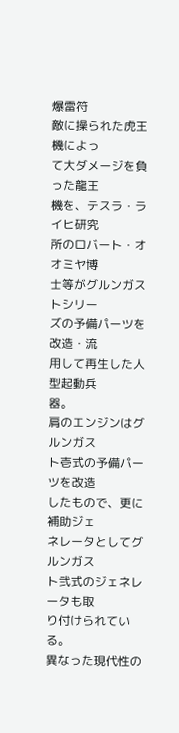爆雷符
敵に操られた虎王機によっ
て大ダメージを負った龍王
機を、テスラ・ライヒ研究
所のロバート・オオミヤ博
士等がグルンガストシリー
ズの予備パーツを改造・流
用して再生した人型起動兵
器。
肩のエンジンはグルンガス
ト壱式の予備パーツを改造
したもので、更に補助ジェ
ネレータとしてグルンガス
ト弐式のジェネレータも取
り付けられている。
異なった現代性の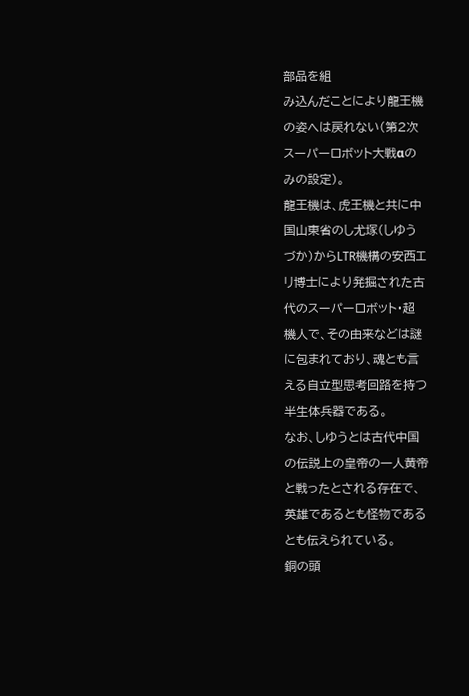部品を組
み込んだことにより龍王機
の姿へは戻れない(第2次
スーパーロボット大戦αの
みの設定)。
龍王機は、虎王機と共に中
国山東省のし尤塚(しゆう
づか)からLTR機構の安西エ
リ博士により発掘された古
代のスーパーロボット・超
機人で、その由来などは謎
に包まれており、魂とも言
える自立型思考回路を持つ
半生体兵器である。
なお、しゆうとは古代中国
の伝説上の皇帝の一人黄帝
と戦ったとされる存在で、
英雄であるとも怪物である
とも伝えられている。
銅の頭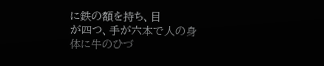に鉄の額を持ち、目
が四つ、手が六本で人の身
体に牛のひづ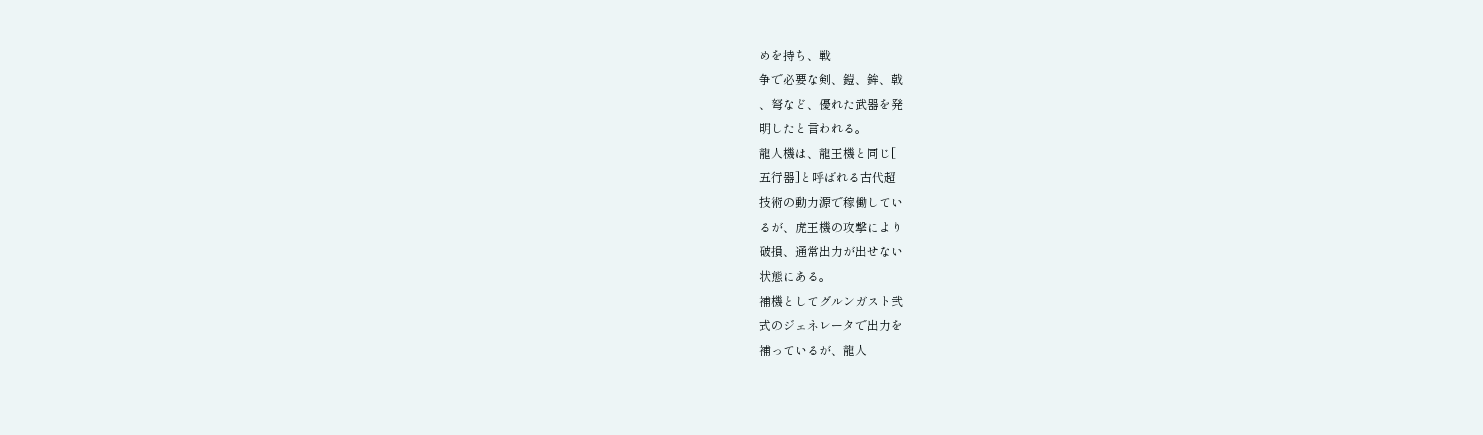めを持ち、戦
争で必要な剣、鎧、鉾、戟
、弩など、優れた武器を発
明したと言われる。
龍人機は、龍王機と同じ[
五行器]と呼ばれる古代超
技術の動力源で稼働してい
るが、虎王機の攻撃により
破損、通常出力が出せない
状態にある。
補機としてグルンガスト弐
式のジェネレータで出力を
補っているが、龍人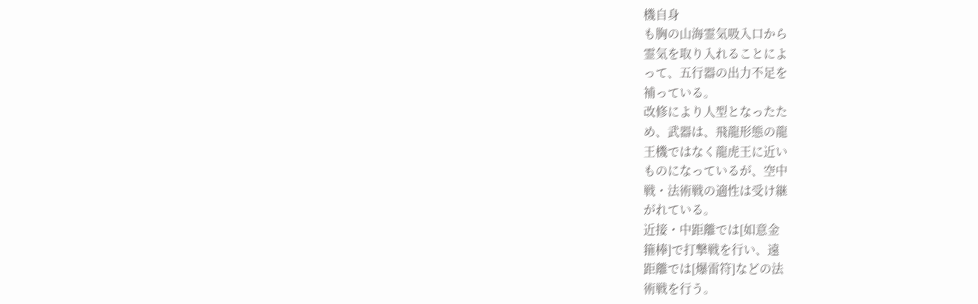機自身
も胸の山海霊気吸入口から
霊気を取り入れることによ
って、五行器の出力不足を
補っている。
改修により人型となったた
め、武器は、飛龍形態の龍
王機ではなく龍虎王に近い
ものになっているが、空中
戦・法術戦の適性は受け継
がれている。
近接・中距離では[如意金
箍棒]で打撃戦を行い、遠
距離では[爆雷符]などの法
術戦を行う。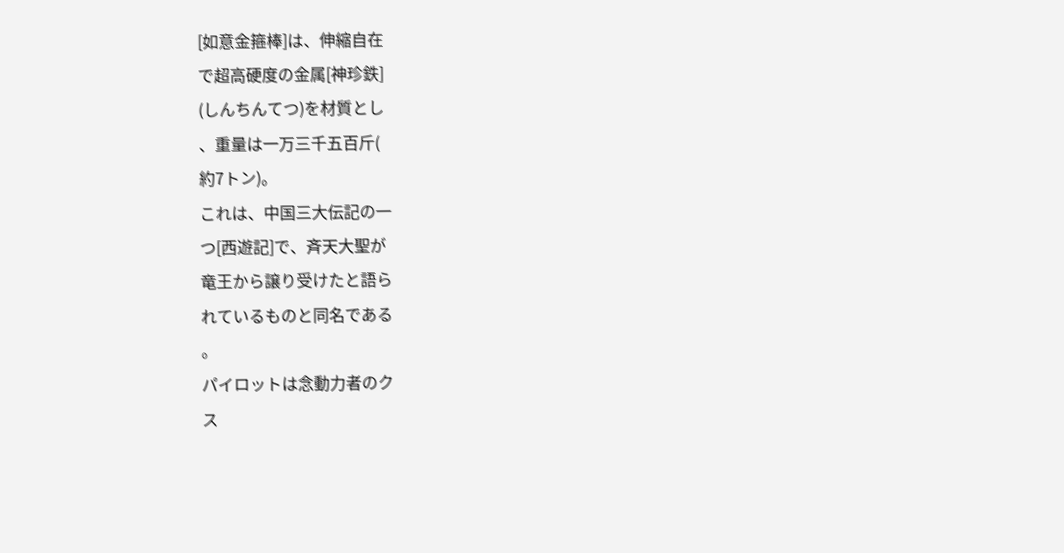[如意金箍棒]は、伸縮自在
で超高硬度の金属[神珍鉄]
(しんちんてつ)を材質とし
、重量は一万三千五百斤(
約7トン)。
これは、中国三大伝記の一
つ[西遊記]で、斉天大聖が
竜王から譲り受けたと語ら
れているものと同名である
。
パイロットは念動力者のク
ス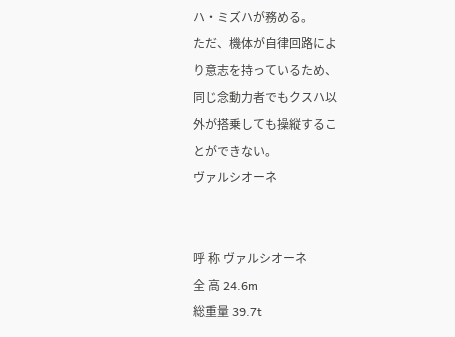ハ・ミズハが務める。
ただ、機体が自律回路によ
り意志を持っているため、
同じ念動力者でもクスハ以
外が搭乗しても操縦するこ
とができない。
ヴァルシオーネ


呼 称 ヴァルシオーネ
全 高 24.6m
総重量 39.7t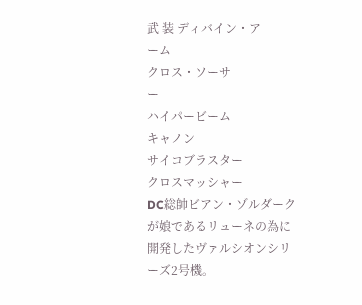武 装 ディバイン・ア
ーム
クロス・ソーサ
ー
ハイパービーム
キャノン
サイコブラスター
クロスマッシャー
DC総帥ビアン・ゾルダーク
が娘であるリューネの為に
開発したヴァルシオンシリ
ーズ2号機。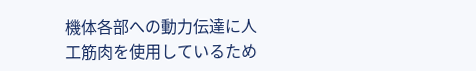機体各部への動力伝達に人
工筋肉を使用しているため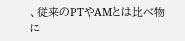、従来のPTやAMとは比べ物
に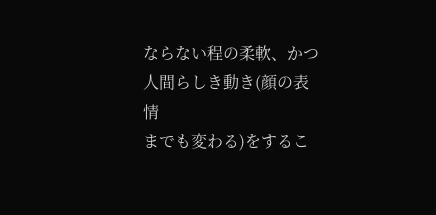ならない程の柔軟、かつ
人間らしき動き(顔の表情
までも変わる)をするこ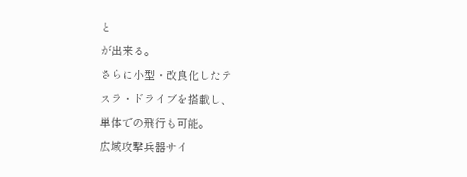と
が出来る。
さらに小型・改良化したテ
スラ・ドライブを搭載し、
単体での飛行も可能。
広域攻撃兵器サイ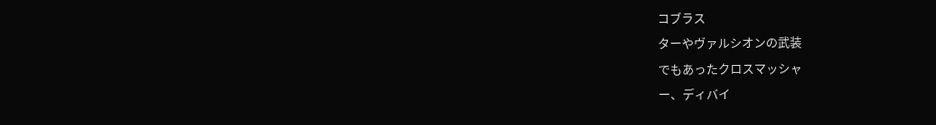コブラス
ターやヴァルシオンの武装
でもあったクロスマッシャ
ー、ディバイ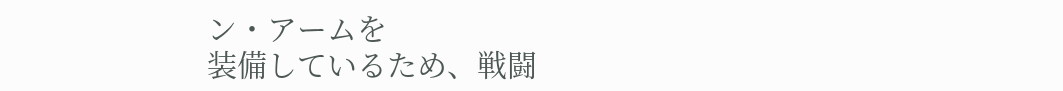ン・アームを
装備しているため、戦闘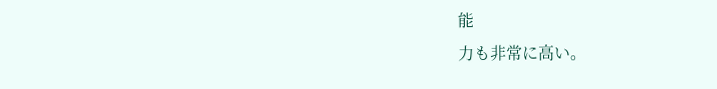能
力も非常に高い。